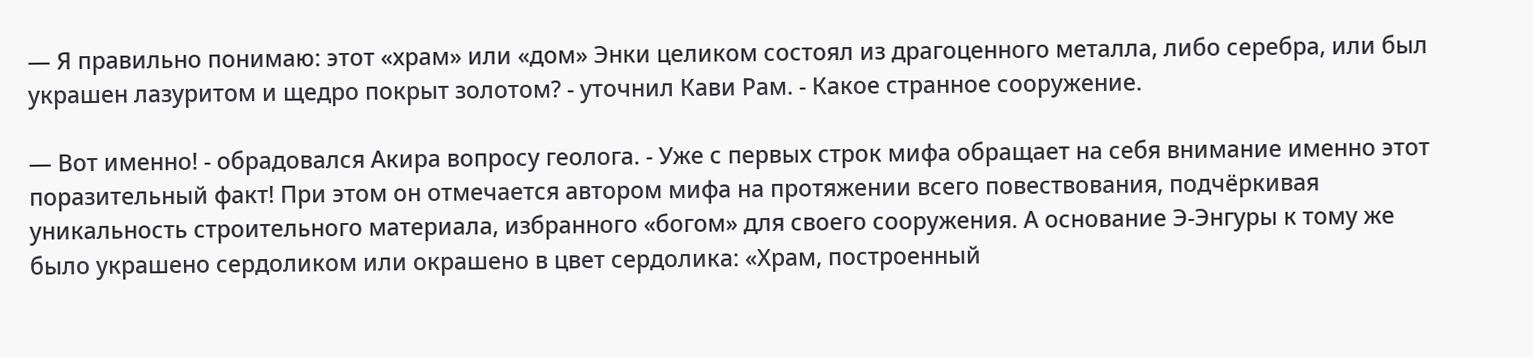— Я правильно понимаю: этот «храм» или «дом» Энки целиком состоял из драгоценного металла, либо серебра, или был украшен лазуритом и щедро покрыт золотом? - уточнил Кави Рам. - Какое странное сооружение.

— Вот именно! - обрадовался Акира вопросу геолога. - Уже с первых строк мифа обращает на себя внимание именно этот поразительный факт! При этом он отмечается автором мифа на протяжении всего повествования, подчёркивая уникальность строительного материала, избранного «богом» для своего сооружения. А основание Э-Энгуры к тому же было украшено сердоликом или окрашено в цвет сердолика: «Храм, построенный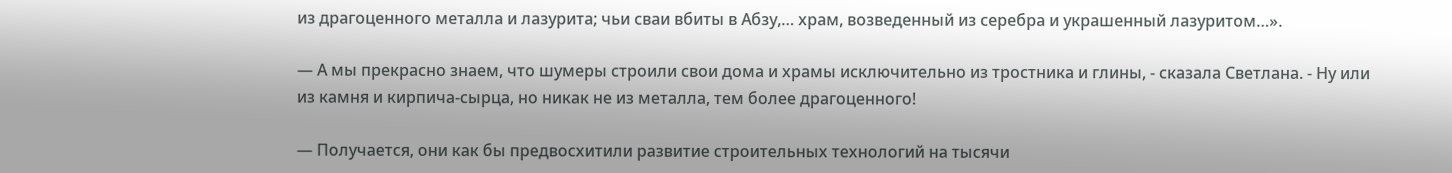из драгоценного металла и лазурита; чьи сваи вбиты в Абзу,… храм, возведенный из серебра и украшенный лазуритом…».

— А мы прекрасно знаем, что шумеры строили свои дома и храмы исключительно из тростника и глины, - сказала Светлана. - Ну или из камня и кирпича-сырца, но никак не из металла, тем более драгоценного!

— Получается, они как бы предвосхитили развитие строительных технологий на тысячи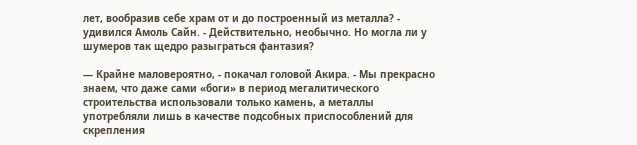лет, вообразив себе храм от и до построенный из металла? - удивился Амоль Сайн. - Действительно, необычно. Но могла ли у шумеров так щедро разыграться фантазия?

— Крайне маловероятно, - покачал головой Акира. - Мы прекрасно знаем, что даже сами «боги» в период мегалитического строительства использовали только камень, а металлы употребляли лишь в качестве подсобных приспособлений для скрепления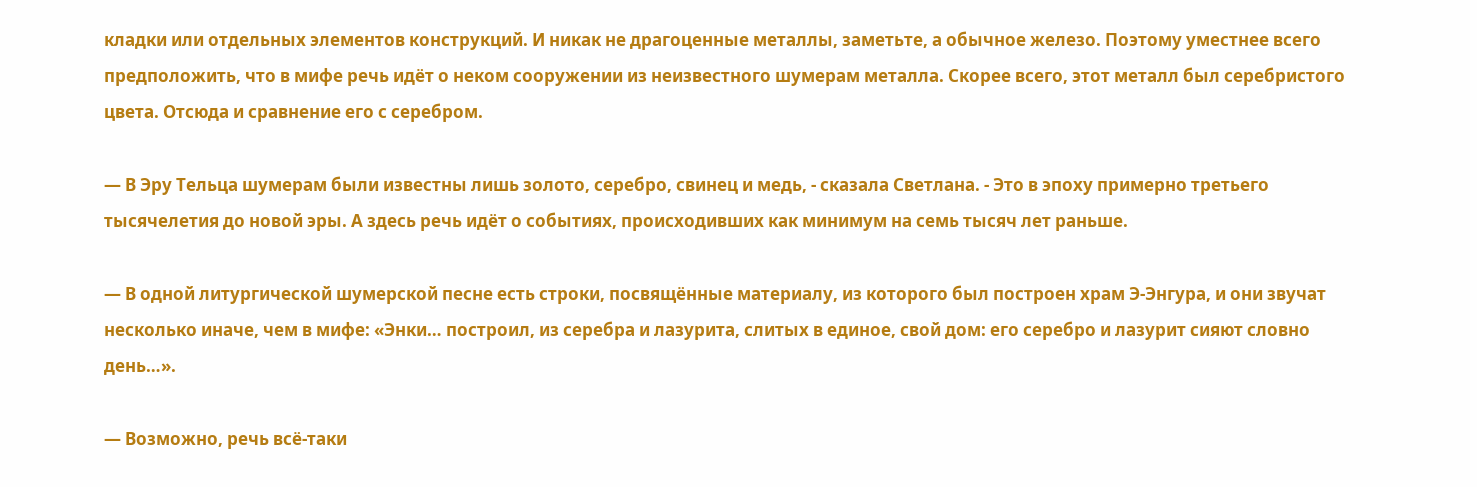кладки или отдельных элементов конструкций. И никак не драгоценные металлы, заметьте, а обычное железо. Поэтому уместнее всего предположить, что в мифе речь идёт о неком сооружении из неизвестного шумерам металла. Скорее всего, этот металл был серебристого цвета. Отсюда и сравнение его с серебром.

— В Эру Тельца шумерам были известны лишь золото, серебро, свинец и медь, - сказала Светлана. - Это в эпоху примерно третьего тысячелетия до новой эры. А здесь речь идёт о событиях, происходивших как минимум на семь тысяч лет раньше.

— В одной литургической шумерской песне есть строки, посвящённые материалу, из которого был построен храм Э-Энгура, и они звучат несколько иначе, чем в мифе: «Энки… построил, из серебра и лазурита, слитых в единое, свой дом: его серебро и лазурит сияют словно день…».

— Возможно, речь всё-таки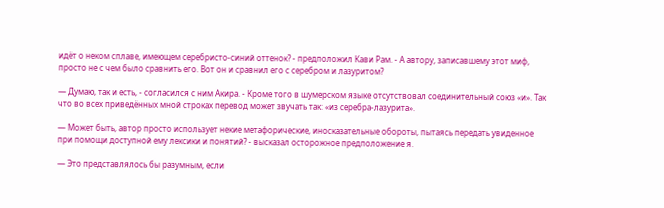идёт о неком сплаве, имеющем серебристо-синий оттенок? - предположил Кави Рам. - А автору, записавшему этот миф, просто не с чем было сравнить его. Вот он и сравнил его с серебром и лазуритом?

— Думаю, так и есть, - согласился с ним Акира. - Кроме того в шумерском языке отсутствовал соединительный союз «и». Так что во всех приведённых мной строках перевод может звучать так: «из серебра-лазурита».

— Может быть, автор просто использует некие метафорические, иносказательные обороты, пытаясь передать увиденное при помощи доступной ему лексики и понятий? - высказал осторожное предположение я.

— Это представлялось бы разумным, если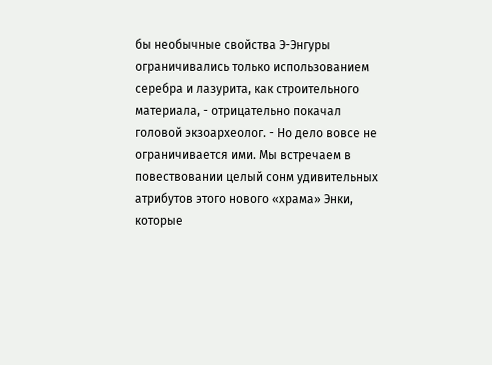бы необычные свойства Э-Энгуры ограничивались только использованием серебра и лазурита, как строительного материала, - отрицательно покачал головой экзоархеолог. - Но дело вовсе не ограничивается ими. Мы встречаем в повествовании целый сонм удивительных атрибутов этого нового «храма» Энки, которые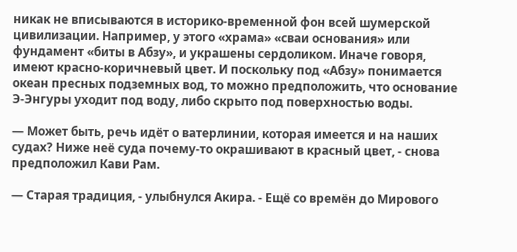никак не вписываются в историко-временной фон всей шумерской цивилизации. Например, у этого «храма» «сваи основания» или фундамент «биты в Абзу», и украшены сердоликом. Иначе говоря, имеют красно-коричневый цвет. И поскольку под «Абзу» понимается океан пресных подземных вод, то можно предположить, что основание Э-Энгуры уходит под воду, либо скрыто под поверхностью воды.

— Может быть, речь идёт о ватерлинии, которая имеется и на наших судах? Ниже неё суда почему-то окрашивают в красный цвет, - снова предположил Кави Рам.

— Старая традиция, - улыбнулся Акира. - Ещё со времён до Мирового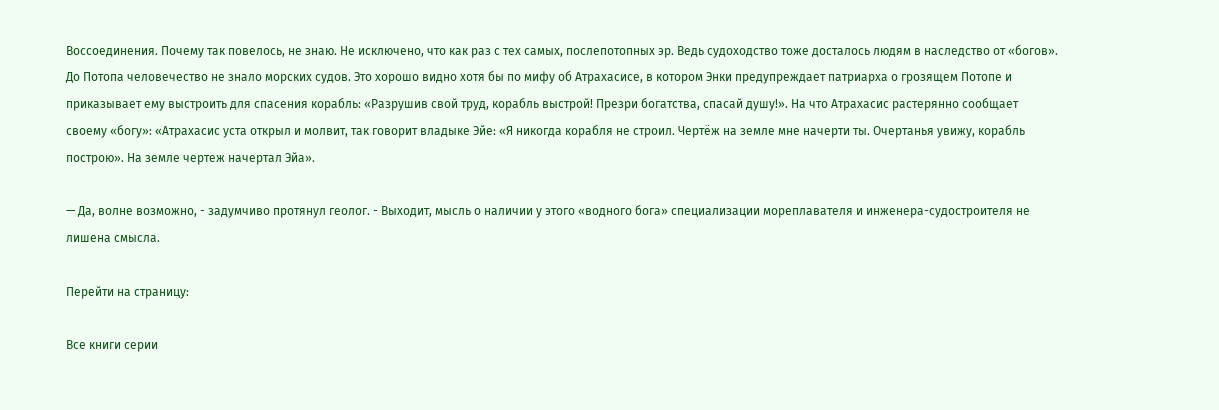Воссоединения. Почему так повелось, не знаю. Не исключено, что как раз с тех самых, послепотопных эр. Ведь судоходство тоже досталось людям в наследство от «богов». До Потопа человечество не знало морских судов. Это хорошо видно хотя бы по мифу об Атрахасисе, в котором Энки предупреждает патриарха о грозящем Потопе и приказывает ему выстроить для спасения корабль: «Разрушив свой труд, корабль выстрой! Презри богатства, спасай душу!». На что Атрахасис растерянно сообщает своему «богу»: «Атрахасис уста открыл и молвит, так говорит владыке Эйе: «Я никогда корабля не строил. Чертёж на земле мне начерти ты. Очертанья увижу, корабль построю». На земле чертеж начертал Эйа».

— Да, волне возможно, - задумчиво протянул геолог. - Выходит, мысль о наличии у этого «водного бога» специализации мореплавателя и инженера-судостроителя не лишена смысла.

Перейти на страницу:

Все книги серии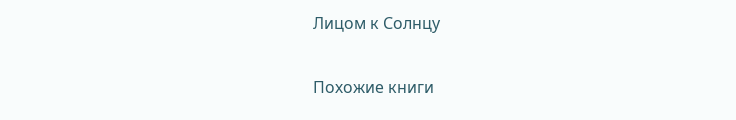Лицом к Солнцу

Похожие книги